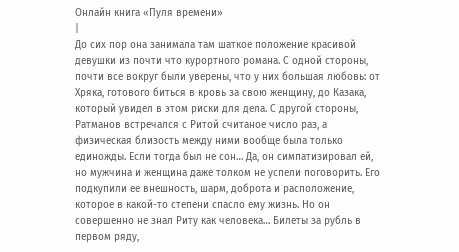Онлайн книга «Пуля времени»
|
До сих пор она занимала там шаткое положение красивой девушки из почти что курортного романа. С одной стороны, почти все вокруг были уверены, что у них большая любовь: от Хряка, готового биться в кровь за свою женщину, до Казака, который увидел в этом риски для дела. С другой стороны, Ратманов встречался с Ритой считаное число раз, а физическая близость между ними вообще была только единожды. Если тогда был не сон… Да, он симпатизировал ей, но мужчина и женщина даже толком не успели поговорить. Его подкупили ее внешность, шарм, доброта и расположение, которое в какой-то степени спасло ему жизнь. Но он совершенно не знал Риту как человека… Билеты за рубль в первом ряду,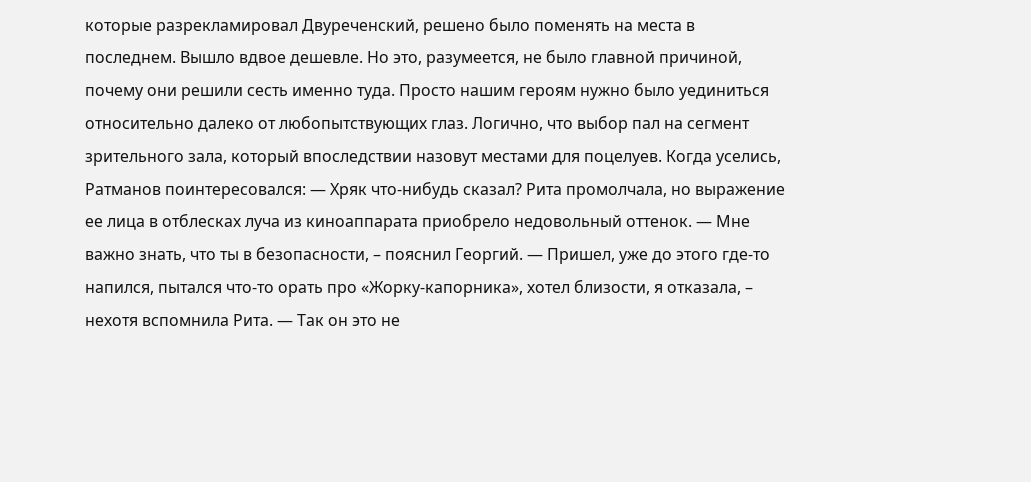которые разрекламировал Двуреченский, решено было поменять на места в последнем. Вышло вдвое дешевле. Но это, разумеется, не было главной причиной, почему они решили сесть именно туда. Просто нашим героям нужно было уединиться относительно далеко от любопытствующих глаз. Логично, что выбор пал на сегмент зрительного зала, который впоследствии назовут местами для поцелуев. Когда уселись, Ратманов поинтересовался: — Хряк что-нибудь сказал? Рита промолчала, но выражение ее лица в отблесках луча из киноаппарата приобрело недовольный оттенок. — Мне важно знать, что ты в безопасности, – пояснил Георгий. — Пришел, уже до этого где-то напился, пытался что-то орать про «Жорку-капорника», хотел близости, я отказала, – нехотя вспомнила Рита. — Так он это не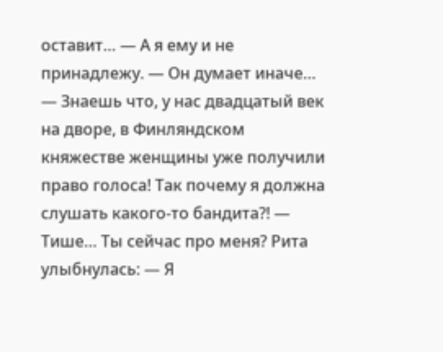оставит… — А я ему и не принадлежу. — Он думает иначе… — Знаешь что, у нас двадцатый век на дворе, в Финляндском княжестве женщины уже получили право голоса! Так почему я должна слушать какого-то бандита?! — Тише… Ты сейчас про меня? Рита улыбнулась: — Я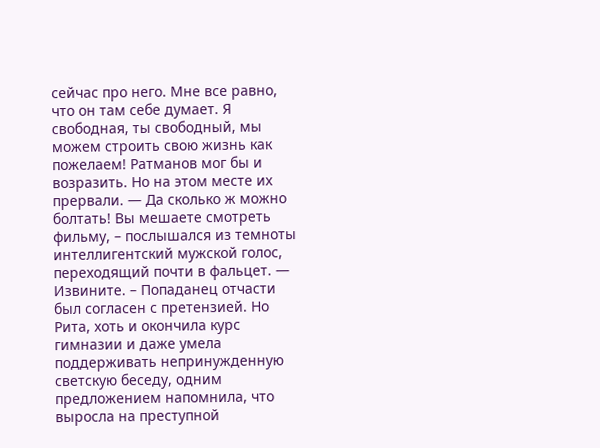сейчас про него. Мне все равно, что он там себе думает. Я свободная, ты свободный, мы можем строить свою жизнь как пожелаем! Ратманов мог бы и возразить. Но на этом месте их прервали. — Да сколько ж можно болтать! Вы мешаете смотреть фильму, – послышался из темноты интеллигентский мужской голос, переходящий почти в фальцет. — Извините. – Попаданец отчасти был согласен с претензией. Но Рита, хоть и окончила курс гимназии и даже умела поддерживать непринужденную светскую беседу, одним предложением напомнила, что выросла на преступной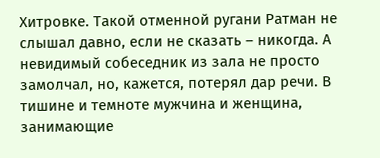Хитровке. Такой отменной ругани Ратман не слышал давно, если не сказать – никогда. А невидимый собеседник из зала не просто замолчал, но, кажется, потерял дар речи. В тишине и темноте мужчина и женщина, занимающие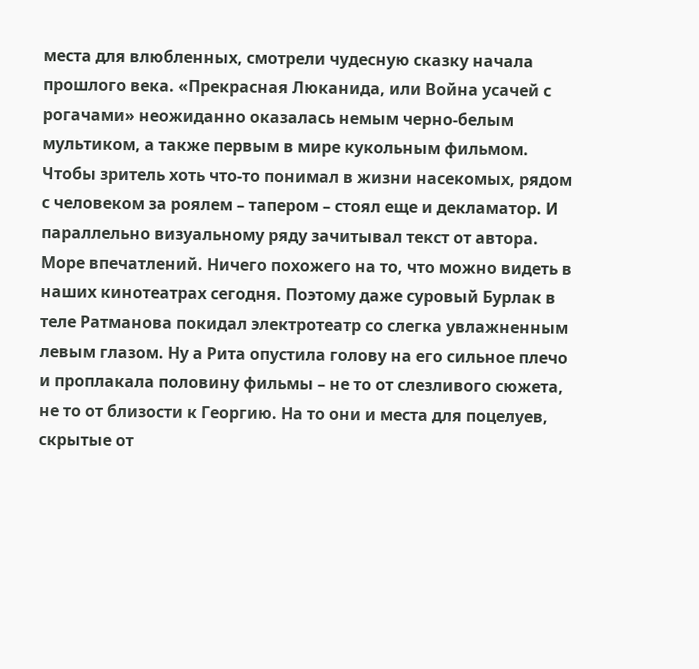места для влюбленных, смотрели чудесную сказку начала прошлого века. «Прекрасная Люканида, или Война усачей с рогачами» неожиданно оказалась немым черно-белым мультиком, а также первым в мире кукольным фильмом. Чтобы зритель хоть что-то понимал в жизни насекомых, рядом с человеком за роялем – тапером – стоял еще и декламатор. И параллельно визуальному ряду зачитывал текст от автора. Море впечатлений. Ничего похожего на то, что можно видеть в наших кинотеатрах сегодня. Поэтому даже суровый Бурлак в теле Ратманова покидал электротеатр со слегка увлажненным левым глазом. Ну а Рита опустила голову на его сильное плечо и проплакала половину фильмы – не то от слезливого сюжета, не то от близости к Георгию. На то они и места для поцелуев, скрытые от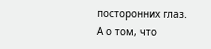посторонних глаз. А о том, что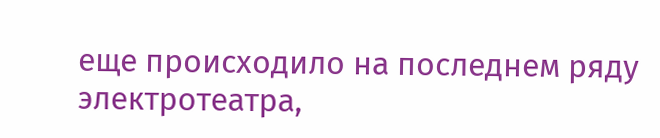еще происходило на последнем ряду электротеатра,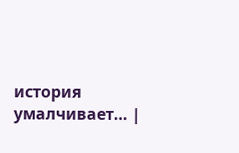история умалчивает… |